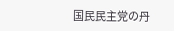国民民主党の丹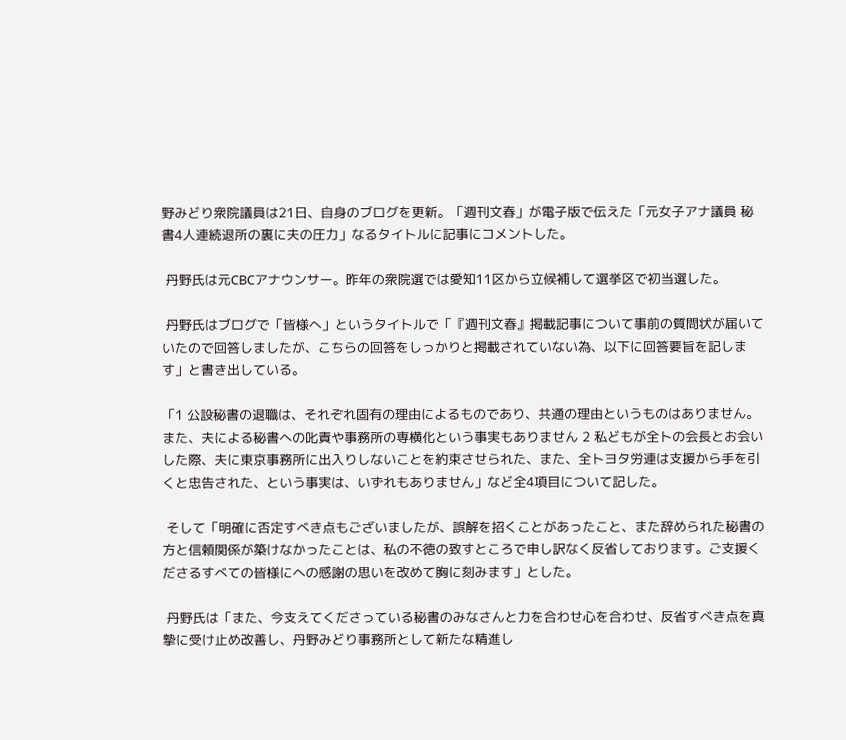野みどり衆院議員は21日、自身のブログを更新。「週刊文春」が電子版で伝えた「元女子アナ議員 秘書4人連続退所の裏に夫の圧力」なるタイトルに記事にコメントした。

 丹野氏は元CBCアナウンサー。昨年の衆院選では愛知11区から立候補して選挙区で初当選した。

 丹野氏はブログで「皆様へ」というタイトルで「『週刊文春』掲載記事について事前の質問状が届いていたので回答しましたが、こちらの回答をしっかりと掲載されていない為、以下に回答要旨を記します」と書き出している。

「1 公設秘書の退職は、それぞれ固有の理由によるものであり、共通の理由というものはありません。また、夫による秘書への叱責や事務所の専横化という事実もありません 2 私どもが全トの会長とお会いした際、夫に東京事務所に出入りしないことを約束させられた、また、全トヨタ労連は支援から手を引くと忠告された、という事実は、いずれもありません」など全4項目について記した。

 そして「明確に否定すべき点もございましたが、誤解を招くことがあったこと、また辞められた秘書の方と信頼関係が築けなかったことは、私の不徳の致すところで申し訳なく反省しております。ご支援くださるすべての皆様にへの感謝の思いを改めて胸に刻みます」とした。

 丹野氏は「また、今支えてくださっている秘書のみなさんと力を合わせ心を合わせ、反省すべき点を真摯に受け止め改善し、丹野みどり事務所として新たな精進し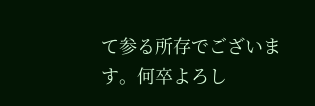て参る所存でございます。何卒よろし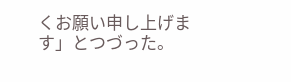くお願い申し上げます」とつづった。